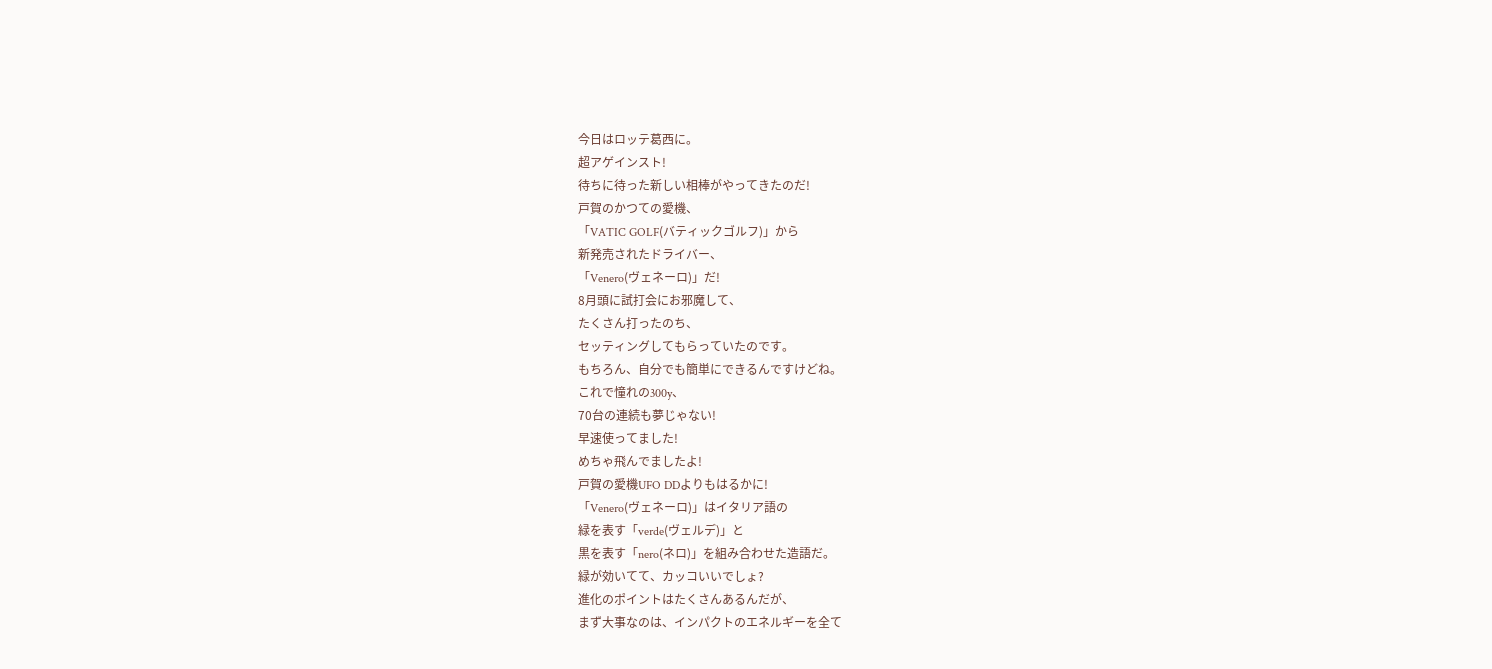今日はロッテ葛西に。
超アゲインスト!
待ちに待った新しい相棒がやってきたのだ!
戸賀のかつての愛機、
「VATIC GOLF(バティックゴルフ)」から
新発売されたドライバー、
「Venero(ヴェネーロ)」だ!
8月頭に試打会にお邪魔して、
たくさん打ったのち、
セッティングしてもらっていたのです。
もちろん、自分でも簡単にできるんですけどね。
これで憧れの300y、
70台の連続も夢じゃない!
早速使ってました!
めちゃ飛んでましたよ!
戸賀の愛機UFO DDよりもはるかに!
「Venero(ヴェネーロ)」はイタリア語の
緑を表す「verde(ヴェルデ)」と
黒を表す「nero(ネロ)」を組み合わせた造語だ。
緑が効いてて、カッコいいでしょ?
進化のポイントはたくさんあるんだが、
まず大事なのは、インパクトのエネルギーを全て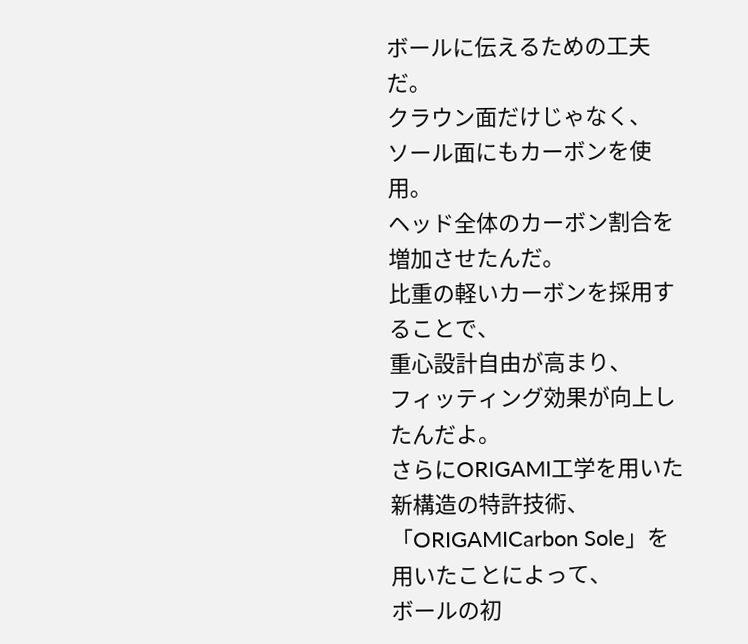ボールに伝えるための工夫だ。
クラウン面だけじゃなく、
ソール面にもカーボンを使用。
ヘッド全体のカーボン割合を増加させたんだ。
比重の軽いカーボンを採用することで、
重心設計自由が高まり、
フィッティング効果が向上したんだよ。
さらにORIGAMI工学を用いた新構造の特許技術、
「ORIGAMICarbon Sole」を用いたことによって、
ボールの初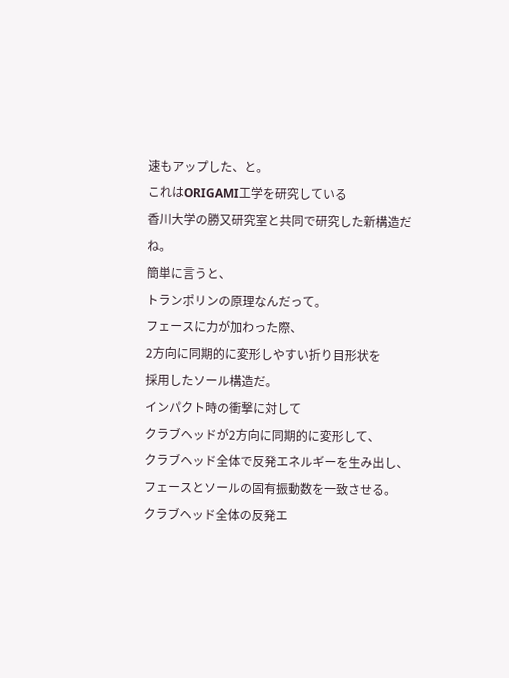速もアップした、と。
これはORIGAMI工学を研究している
香川大学の勝又研究室と共同で研究した新構造だね。
簡単に言うと、
トランポリンの原理なんだって。
フェースに力が加わった際、
2方向に同期的に変形しやすい折り目形状を
採用したソール構造だ。
インパクト時の衝撃に対して
クラブヘッドが2方向に同期的に変形して、
クラブヘッド全体で反発エネルギーを生み出し、
フェースとソールの固有振動数を一致させる。
クラブヘッド全体の反発エ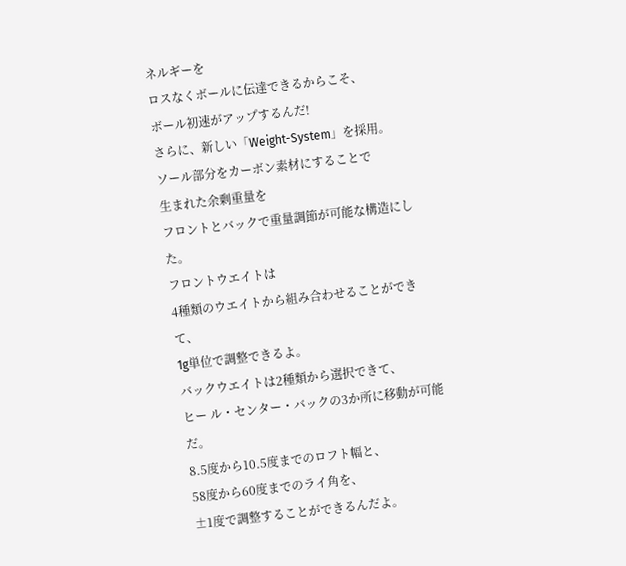ネルギーを
ロスなくボールに伝達できるからこそ、
ボール初速がアップするんだ!
さらに、新しい「Weight-System」を採用。
ソール部分をカーボン素材にすることで
生まれた余剰重量を
フロントとバックで重量調節が可能な構造にした。
フロントウエイトは
4種類のウエイトから組み合わせることができて、
1g単位で調整できるよ。
バックウエイトは2種類から選択できて、
ヒー ル・センター・バックの3か所に移動が可能だ。
8.5度から10.5度までのロフト幅と、
58度から60度までのライ角を、
±1度で調整することができるんだよ。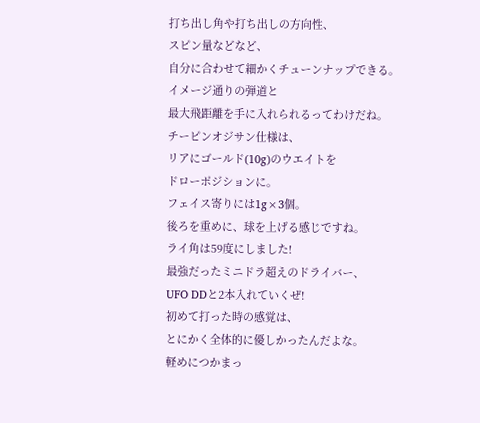打ち出し角や打ち出しの方向性、
スピン量などなど、
自分に合わせて細かくチューンナップできる。
イメージ通りの弾道と
最大飛距離を手に入れられるってわけだね。
チーピンオジサン仕様は、
リアにゴールド(10g)のウエイトを
ドローポジションに。
フェイス寄りには1g×3個。
後ろを重めに、球を上げる感じですね。
ライ角は59度にしました!
最強だったミニドラ超えのドライバー、
UFO DDと2本入れていくぜ!
初めて打った時の感覚は、
とにかく全体的に優しかったんだよな。
軽めにつかまっ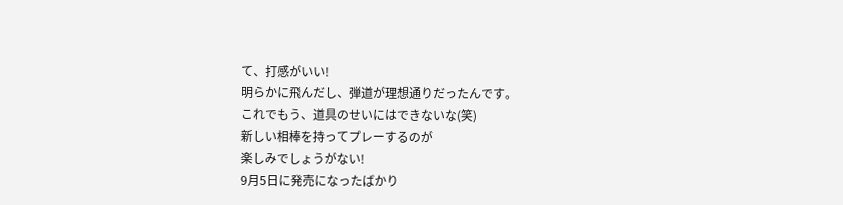て、打感がいい!
明らかに飛んだし、弾道が理想通りだったんです。
これでもう、道具のせいにはできないな(笑)
新しい相棒を持ってプレーするのが
楽しみでしょうがない!
9月5日に発売になったばかり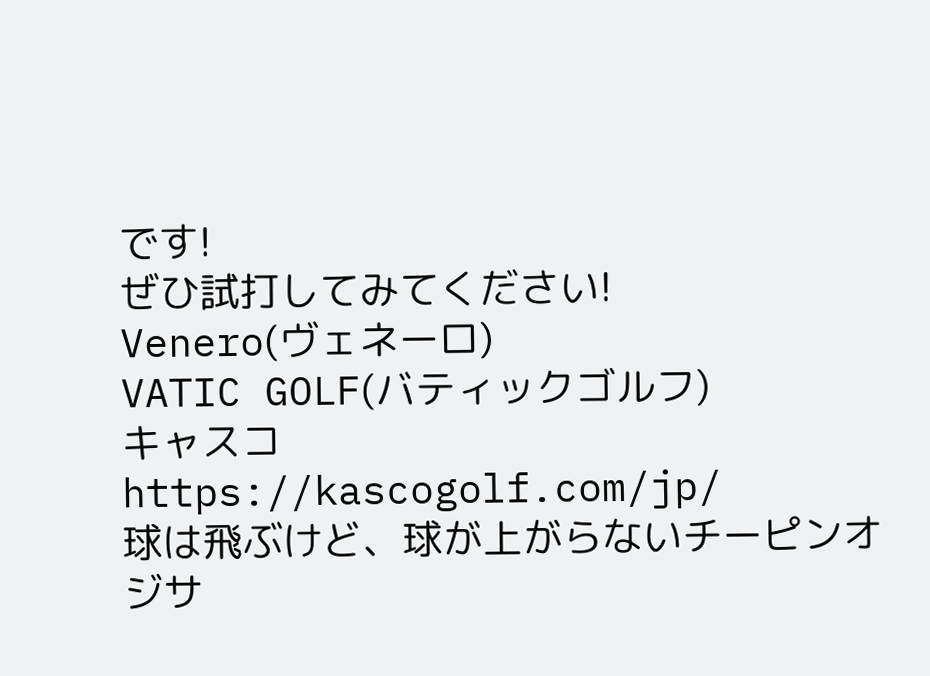です!
ぜひ試打してみてください!
Venero(ヴェネーロ)
VATIC GOLF(バティックゴルフ)
キャスコ
https://kascogolf.com/jp/
球は飛ぶけど、球が上がらないチーピンオジサ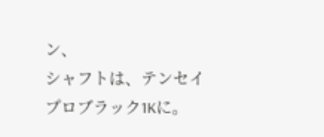ン、
シャフトは、テンセイプロブラック1Kに。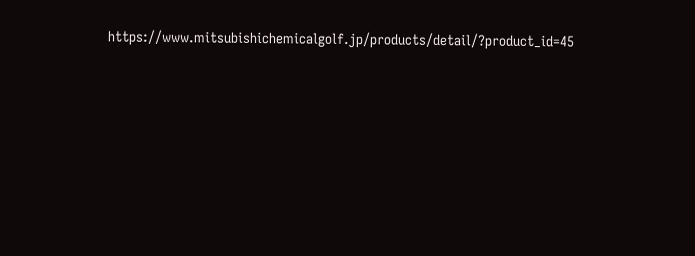https://www.mitsubishichemicalgolf.jp/products/detail/?product_id=45